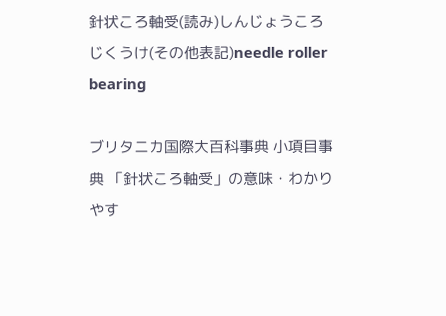針状ころ軸受(読み)しんじょうころじくうけ(その他表記)needle roller bearing

ブリタニカ国際大百科事典 小項目事典 「針状ころ軸受」の意味・わかりやす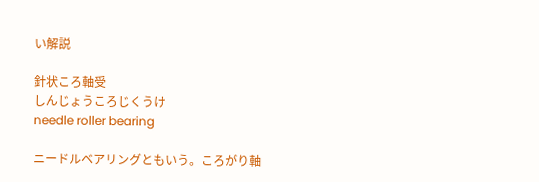い解説

針状ころ軸受
しんじょうころじくうけ
needle roller bearing

ニードルベアリングともいう。ころがり軸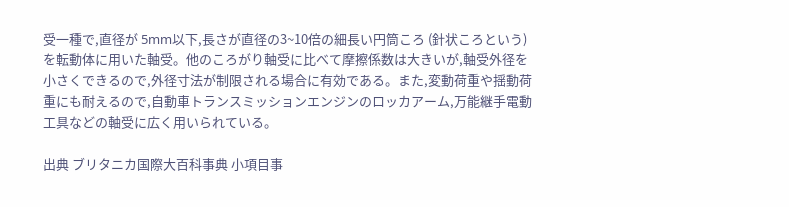受一種で,直径が 5mm以下,長さが直径の3~10倍の細長い円筒ころ (針状ころという) を転動体に用いた軸受。他のころがり軸受に比べて摩擦係数は大きいが,軸受外径を小さくできるので,外径寸法が制限される場合に有効である。また,変動荷重や揺動荷重にも耐えるので,自動車トランスミッションエンジンのロッカアーム,万能継手電動工具などの軸受に広く用いられている。

出典 ブリタニカ国際大百科事典 小項目事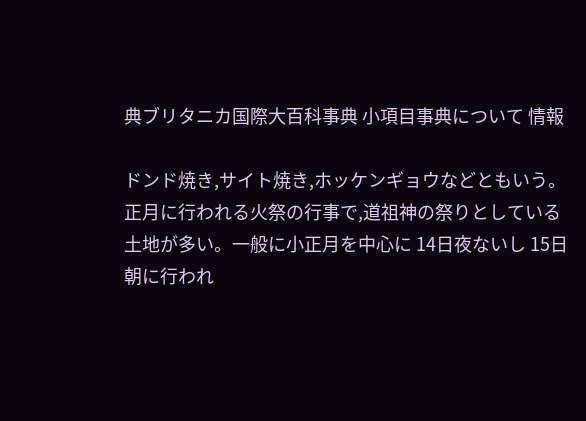典ブリタニカ国際大百科事典 小項目事典について 情報

ドンド焼き,サイト焼き,ホッケンギョウなどともいう。正月に行われる火祭の行事で,道祖神の祭りとしている土地が多い。一般に小正月を中心に 14日夜ないし 15日朝に行われ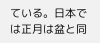ている。日本では正月は盆と同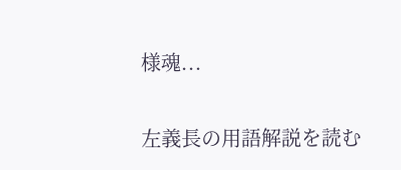様魂...

左義長の用語解説を読む